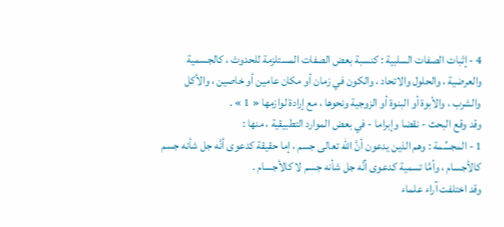4 - إثبات الصفات السلبية : كنسبة بعض الصفات المستلزمة للحدوث ، كالجسمية والعرضية ، والحلول والاتحاد ، والكون في زمان أو مكان عامين أو خاصين ، والأكل والشرب ، والأبوة أو البنوة أو الزوجية ونحوها ، مع إرادة لوازمها « 1 » .
وقد وقع البحث - نقضا وإبراما - في بعض الموارد التطبيقية ، منها :
1 - المجسِّمة : وهم الذين يدعون أنَّ الله تعالى جسم ، إما حقيقة كدعوى أنَّه جل شأنه جسم كالأجسام ، وأمَّا تسمية كدعوى أنَّه جل شأنه جسم لا كالأجسام .
وقد اختلفت آراء علماء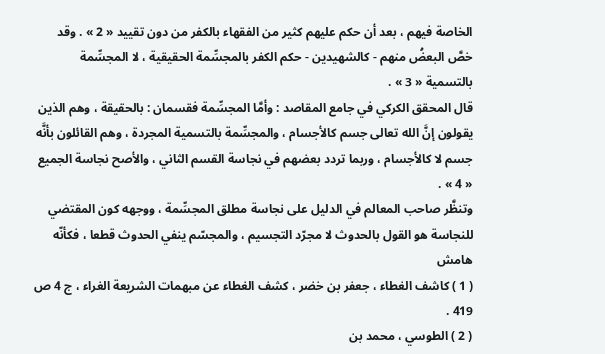الخاصة فيهم ، بعد أن حكم عليهم كثير من الفقهاء بالكفر من دون تقييد « 2 » . وقد خصَّ البعضُ منهم - كالشهيدين - حكم الكفر بالمجسِّمة الحقيقية ، لا المجسِّمة بالتسمية « 3 » .
قال المحقق الكركي في جامع المقاصد : وأمَّا المجسِّمة فقسمان : بالحقيقة ، وهم الذين يقولون إنَّ الله تعالى جسم كالأجسام ، والمجسِّمة بالتسمية المجردة ، وهم القائلون بأنَّه جسم لا كالأجسام ، وربما تردد بعضهم في نجاسة القسم الثاني ، والأصح نجاسة الجميع « 4 » .
وتنظَّر صاحب المعالم في الدليل على نجاسة مطلق المجسِّمة ، ووجهه كون المقتضي للنجاسة هو القول بالحدوث لا مجرّد التجسيم ، والمجسّم ينفي الحدوث قطعا ، فكأنّه
هامش
( 1 ) كاشف الغطاء ، جعفر بن خضر ، كشف الغطاء عن مبهمات الشريعة الغراء ، ج 4 ص 419 .
( 2 ) الطوسي ، محمد بن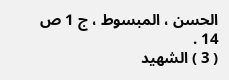الحسن ، المبسوط ، ج 1 ص 14 .
( 3 ) الشهيد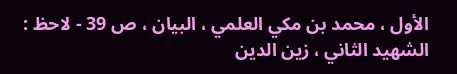الأول ، محمد بن مكي العلمي ، البيان ، ص 39 - لاحظ : الشهيد الثاني ، زين الدين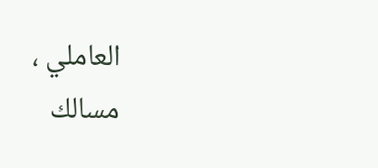العاملي ، مسالك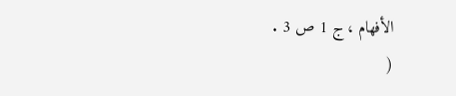الأفهام ، ج 1 ص 3 .
(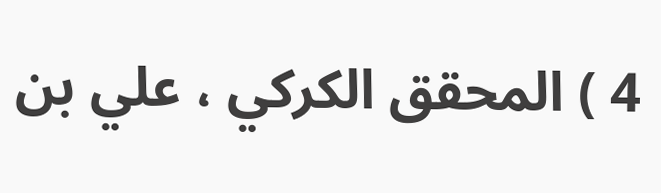4 ) المحقق الكركي ، علي بن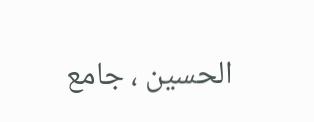الحسين ، جامع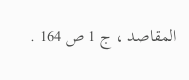المقاصد ، ج 1 ص 164 .